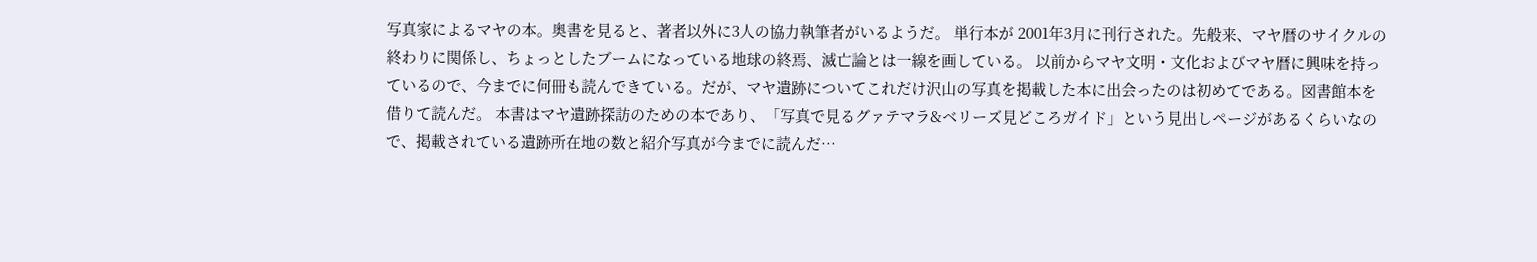写真家によるマヤの本。奥書を見ると、著者以外に3人の協力執筆者がいるようだ。 単行本が 2001年3月に刊行された。先般来、マヤ暦のサイクルの終わりに関係し、ちょっとしたブームになっている地球の終焉、滅亡論とは一線を画している。 以前からマヤ文明・文化およびマヤ暦に興味を持っているので、今までに何冊も読んできている。だが、マヤ遺跡についてこれだけ沢山の写真を掲載した本に出会ったのは初めてである。図書館本を借りて読んだ。 本書はマヤ遺跡探訪のための本であり、「写真で見るグァテマラ&ベリーズ見どころガイド」という見出しページがあるくらいなので、掲載されている遺跡所在地の数と紹介写真が今までに読んだ…